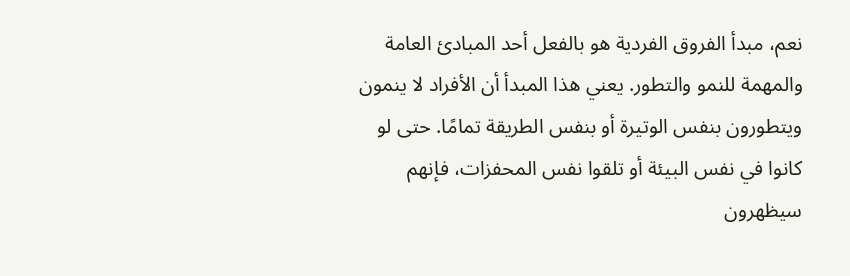نعم، مبدأ الفروق الفردية هو بالفعل أحد المبادئ العامة والمهمة للنمو والتطور. يعني هذا المبدأ أن الأفراد لا ينمون ويتطورون بنفس الوتيرة أو بنفس الطريقة تمامًا. حتى لو كانوا في نفس البيئة أو تلقوا نفس المحفزات، فإنهم سيظهرون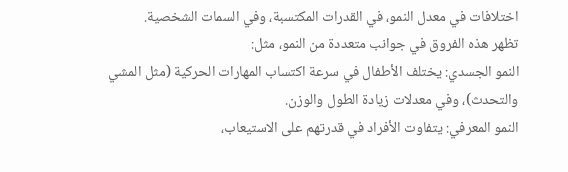اختلافات في معدل النمو، في القدرات المكتسبة، وفي السمات الشخصية.
تظهر هذه الفروق في جوانب متعددة من النمو، مثل:
النمو الجسدي: يختلف الأطفال في سرعة اكتساب المهارات الحركية (مثل المشي والتحدث)، وفي معدلات زيادة الطول والوزن.
النمو المعرفي: يتفاوت الأفراد في قدرتهم على الاستيعاب،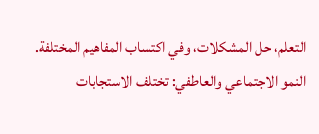التعلم، حل المشكلات، وفي اكتساب المفاهيم المختلفة.
النمو الاجتماعي والعاطفي: تختلف الاستجابات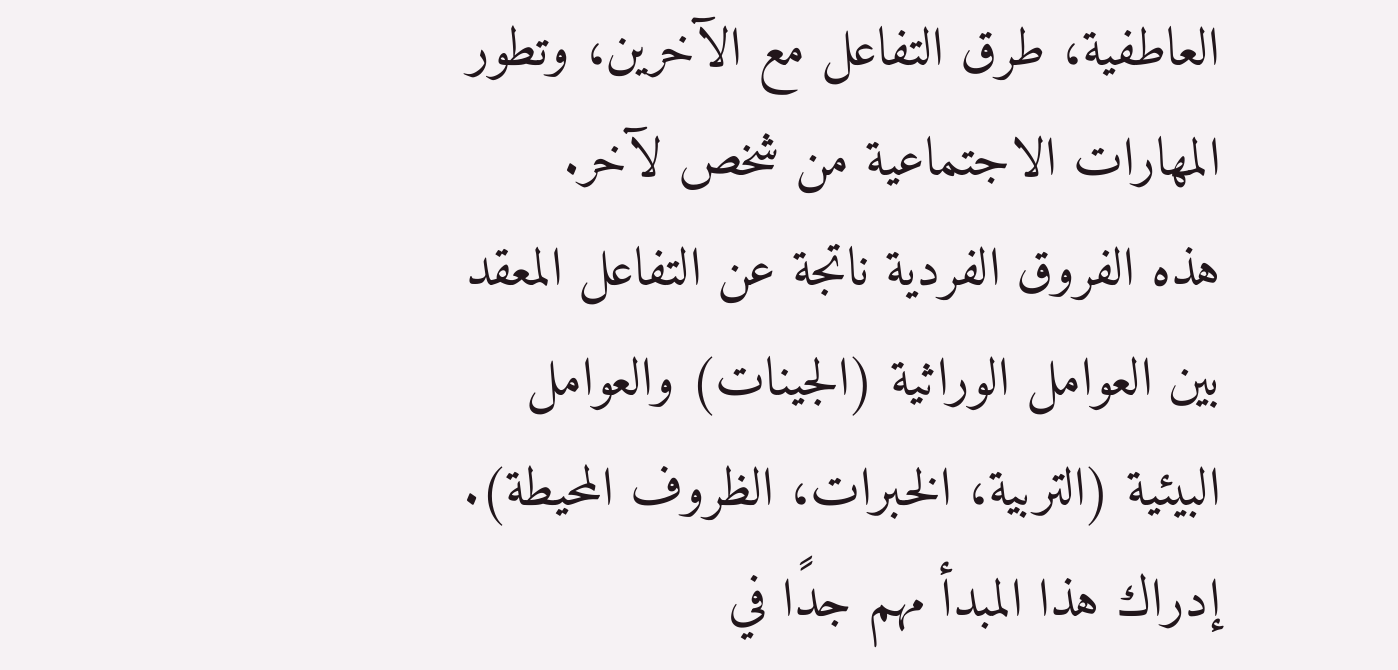العاطفية، طرق التفاعل مع الآخرين، وتطور المهارات الاجتماعية من شخص لآخر.
هذه الفروق الفردية ناتجة عن التفاعل المعقد بين العوامل الوراثية (الجينات) والعوامل البيئية (التربية، الخبرات، الظروف المحيطة). إدراك هذا المبدأ مهم جدًا في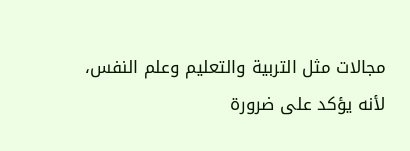مجالات مثل التربية والتعليم وعلم النفس، لأنه يؤكد على ضرورة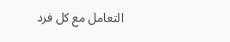التعامل مع كل فرد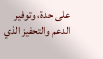على حدة، وتوفير الدعم والتحفيز الذي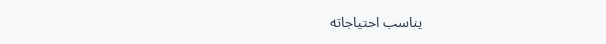يناسب احتياجاته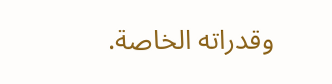وقدراته الخاصة.